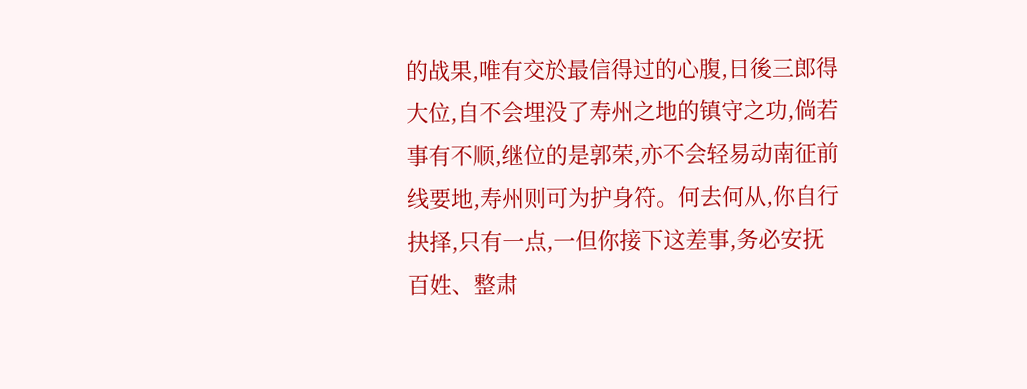的战果,唯有交於最信得过的心腹,日後三郎得大位,自不会埋没了寿州之地的镇守之功,倘若事有不顺,继位的是郭荣,亦不会轻易动南征前线要地,寿州则可为护身符。何去何从,你自行抉择,只有一点,一但你接下这差事,务必安抚百姓、整肃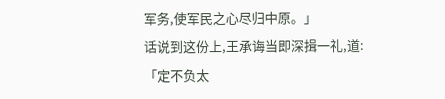军务,使军民之心尽归中原。」
话说到这份上,王承诲当即深揖一礼,道:「定不负太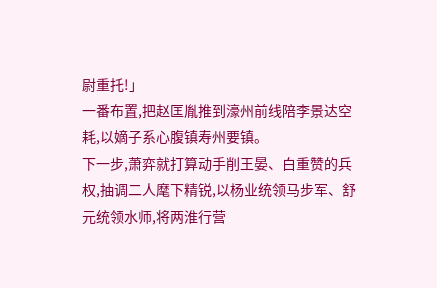尉重托!」
一番布置,把赵匡胤推到濠州前线陪李景达空耗,以嫡子系心腹镇寿州要镇。
下一步,萧弈就打算动手削王晏、白重赞的兵权,抽调二人麾下精锐,以杨业统领马步军、舒元统领水师,将两淮行营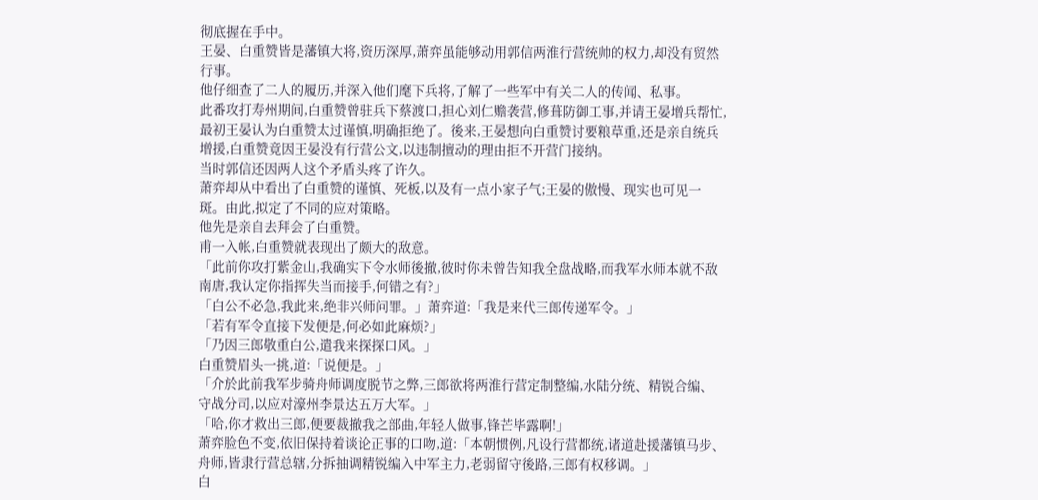彻底握在手中。
王晏、白重赞皆是藩镇大将,资历深厚,萧弈虽能够动用郭信两淮行营统帅的权力,却没有贸然行事。
他仔细查了二人的履历,并深入他们麾下兵将,了解了一些军中有关二人的传闻、私事。
此番攻打寿州期间,白重赞曾驻兵下蔡渡口,担心刘仁赡袭营,修葺防御工事,并请王晏增兵帮忙,最初王晏认为白重赞太过谨慎,明确拒绝了。後来,王晏想向白重赞讨要粮草重,还是亲自统兵增援,白重赞竟因王晏没有行营公文,以违制擅动的理由拒不开营门接纳。
当时郭信还因两人这个矛盾头疼了许久。
萧弈却从中看出了白重赞的谨慎、死板,以及有一点小家子气;王晏的傲慢、现实也可见一斑。由此,拟定了不同的应对策略。
他先是亲自去拜会了白重赞。
甫一入帐,白重赞就表现出了颇大的敌意。
「此前你攻打紫金山,我确实下令水师後撤,彼时你未曾告知我全盘战略,而我军水师本就不敌南唐,我认定你指挥失当而接手,何错之有?」
「白公不必急,我此来,绝非兴师问罪。」萧弈道:「我是来代三郎传递军令。」
「若有军令直接下发便是,何必如此麻烦?」
「乃因三郎敬重白公,遣我来探探口风。」
白重赞眉头一挑,道:「说便是。」
「介於此前我军步骑舟师调度脱节之弊,三郎欲将两淮行营定制整编,水陆分统、精锐合编、守战分司,以应对濠州李景达五万大军。」
「哈,你才救出三郎,便要裁撤我之部曲,年轻人做事,锋芒毕露啊!」
萧弈脸色不变,依旧保持着谈论正事的口吻,道:「本朝惯例,凡设行营都统,诸道赴援藩镇马步、舟师,皆隶行营总辖,分拆抽调精锐编入中军主力,老弱留守後路,三郎有权移调。」
白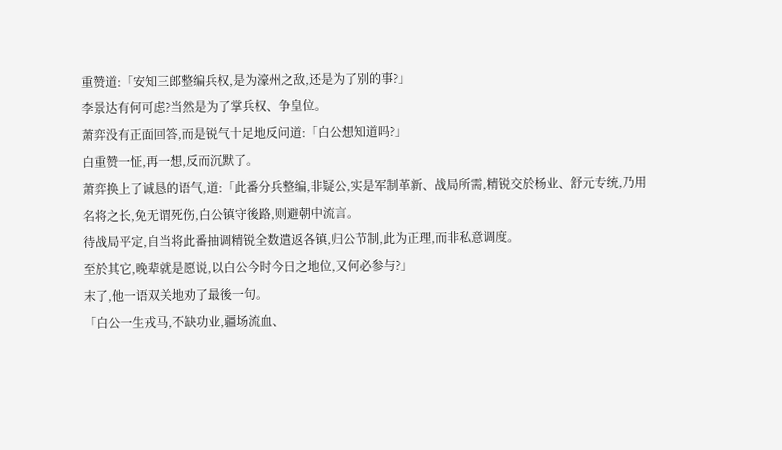重赞道:「安知三郎整编兵权,是为濠州之敌,还是为了别的事?」
李景达有何可虑?当然是为了掌兵权、争皇位。
萧弈没有正面回答,而是锐气十足地反问道:「白公想知道吗?」
白重赞一怔,再一想,反而沉默了。
萧弈换上了诚恳的语气,道:「此番分兵整编,非疑公,实是军制革新、战局所需,精锐交於杨业、舒元专统,乃用名将之长,免无谓死伤,白公镇守後路,则避朝中流言。
待战局平定,自当将此番抽调精锐全数遣返各镇,归公节制,此为正理,而非私意调度。
至於其它,晚辈就是愿说,以白公今时今日之地位,又何必参与?」
末了,他一语双关地劝了最後一句。
「白公一生戎马,不缺功业,疆场流血、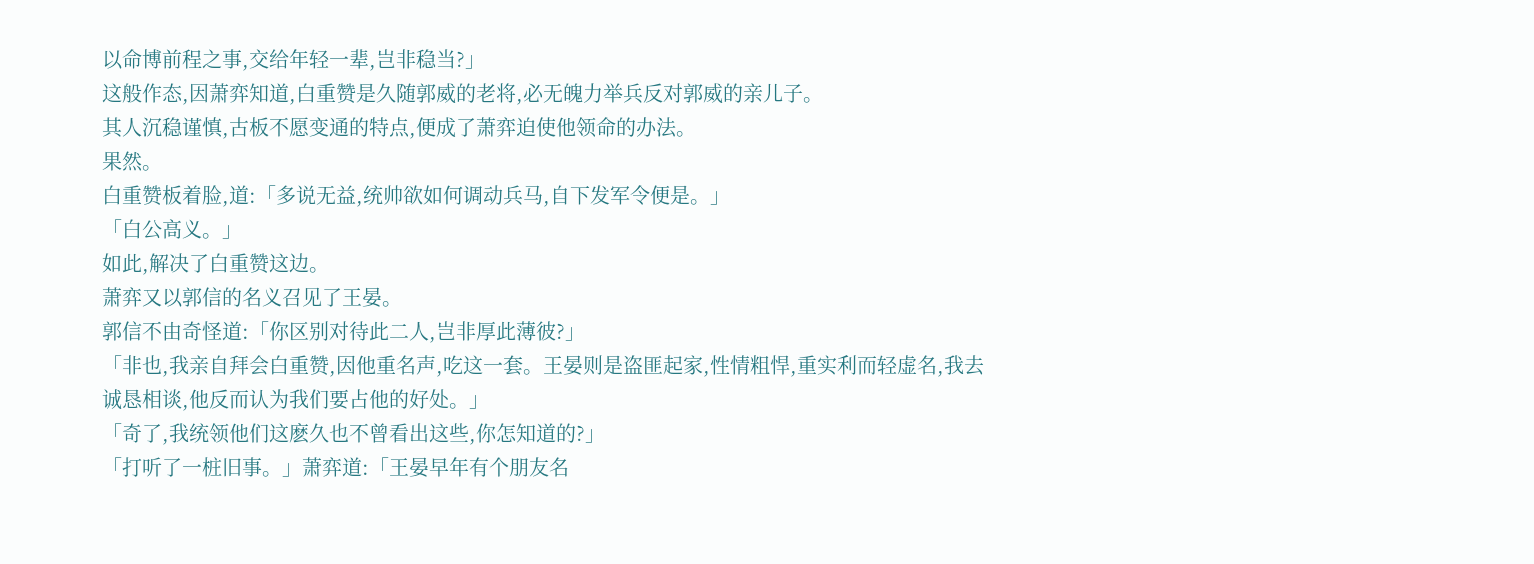以命博前程之事,交给年轻一辈,岂非稳当?」
这般作态,因萧弈知道,白重赞是久随郭威的老将,必无魄力举兵反对郭威的亲儿子。
其人沉稳谨慎,古板不愿变通的特点,便成了萧弈迫使他领命的办法。
果然。
白重赞板着脸,道:「多说无益,统帅欲如何调动兵马,自下发军令便是。」
「白公高义。」
如此,解决了白重赞这边。
萧弈又以郭信的名义召见了王晏。
郭信不由奇怪道:「你区别对待此二人,岂非厚此薄彼?」
「非也,我亲自拜会白重赞,因他重名声,吃这一套。王晏则是盗匪起家,性情粗悍,重实利而轻虚名,我去诚恳相谈,他反而认为我们要占他的好处。」
「奇了,我统领他们这麽久也不曾看出这些,你怎知道的?」
「打听了一桩旧事。」萧弈道:「王晏早年有个朋友名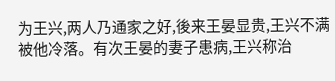为王兴,两人乃通家之好,後来王晏显贵,王兴不满被他冷落。有次王晏的妻子患病,王兴称治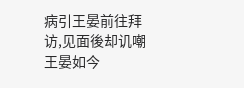病引王晏前往拜访,见面後却讥嘲王晏如今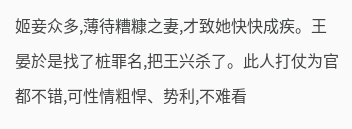姬妾众多,薄待糟糠之妻,才致她快快成疾。王晏於是找了桩罪名,把王兴杀了。此人打仗为官都不错,可性情粗悍、势利,不难看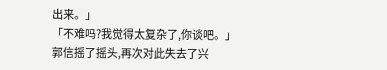出来。」
「不难吗?我觉得太复杂了,你谈吧。」
郭信摇了摇头,再次对此失去了兴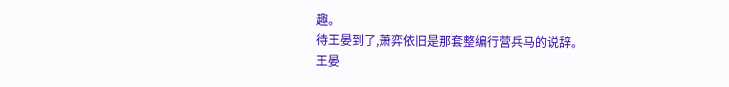趣。
待王晏到了,萧弈依旧是那套整编行营兵马的说辞。
王晏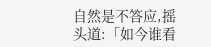自然是不答应,摇头道:「如今谁看